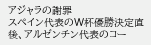アジャラの謝罪
スペイン代表のW杯優勝決定直後、アルゼンチン代表のコー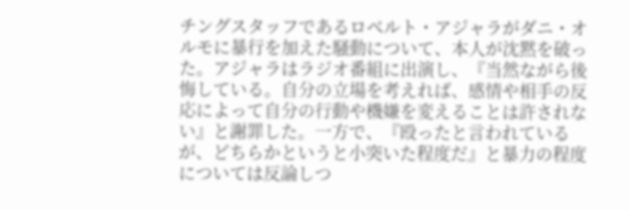チングスタッフであるロベルト・アジャラがダニ・オルモに暴行を加えた騒動について、本人が沈黙を破った。アジャラはラジオ番組に出演し、『当然ながら後悔している。自分の立場を考えれば、感情や相手の反応によって自分の行動や機嫌を変えることは許されない』と謝罪した。一方で、『殴ったと言われているが、どちらかというと小突いた程度だ』と暴力の程度については反論しつ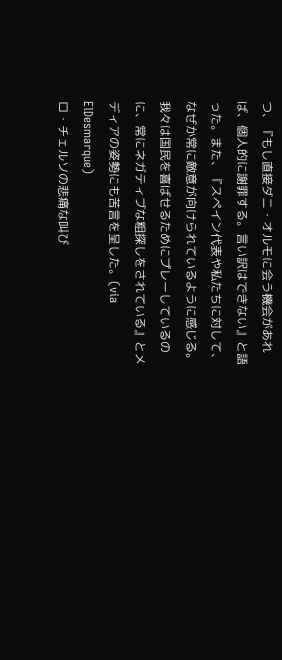つ、『もし直接ダニ・オルモに会う機会があれば、個人的に謝罪する。言い訳はできない』と語った。また、『スペイン代表や私たちに対して、なぜか常に敵意が向けられているように感じる。我々は国民を喜ばせるためにプレーしているのに、常にネガティブな粗探しをされている』とメディアの姿勢にも苦言を呈した。(via ElDesmarque)
ロ・チェルソの悲痛な叫び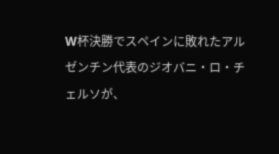W杯決勝でスペインに敗れたアルゼンチン代表のジオバニ・ロ・チェルソが、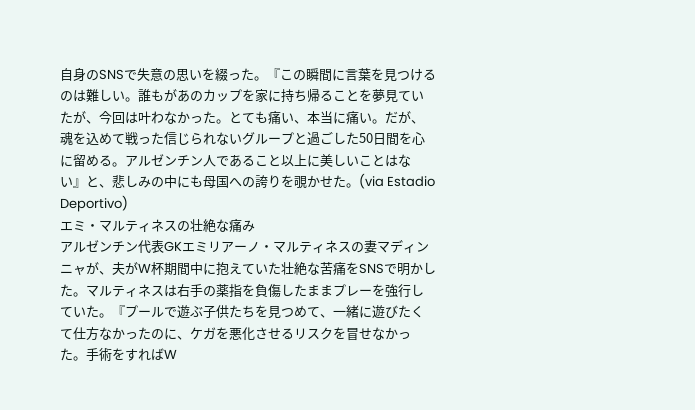自身のSNSで失意の思いを綴った。『この瞬間に言葉を見つけるのは難しい。誰もがあのカップを家に持ち帰ることを夢見ていたが、今回は叶わなかった。とても痛い、本当に痛い。だが、魂を込めて戦った信じられないグループと過ごした50日間を心に留める。アルゼンチン人であること以上に美しいことはない』と、悲しみの中にも母国への誇りを覗かせた。(via Estadio Deportivo)
エミ・マルティネスの壮絶な痛み
アルゼンチン代表GKエミリアーノ・マルティネスの妻マディンニャが、夫がW杯期間中に抱えていた壮絶な苦痛をSNSで明かした。マルティネスは右手の薬指を負傷したままプレーを強行していた。『プールで遊ぶ子供たちを見つめて、一緒に遊びたくて仕方なかったのに、ケガを悪化させるリスクを冒せなかった。手術をすればW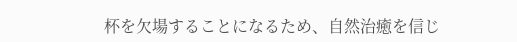杯を欠場することになるため、自然治癒を信じ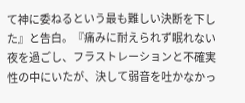て神に委ねるという最も難しい決断を下した』と告白。『痛みに耐えられず眠れない夜を過ごし、フラストレーションと不確実性の中にいたが、決して弱音を吐かなかっ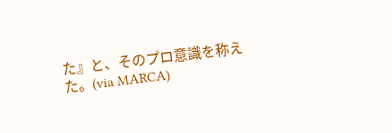た』と、そのプロ意識を称えた。(via MARCA)